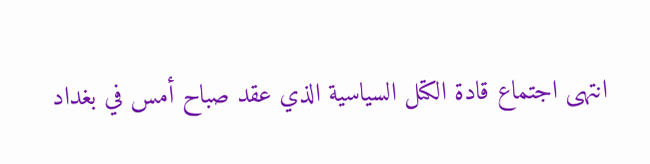انتهى اجتماع قادة الكتل السياسية الذي عقد صباح أمس في بغداد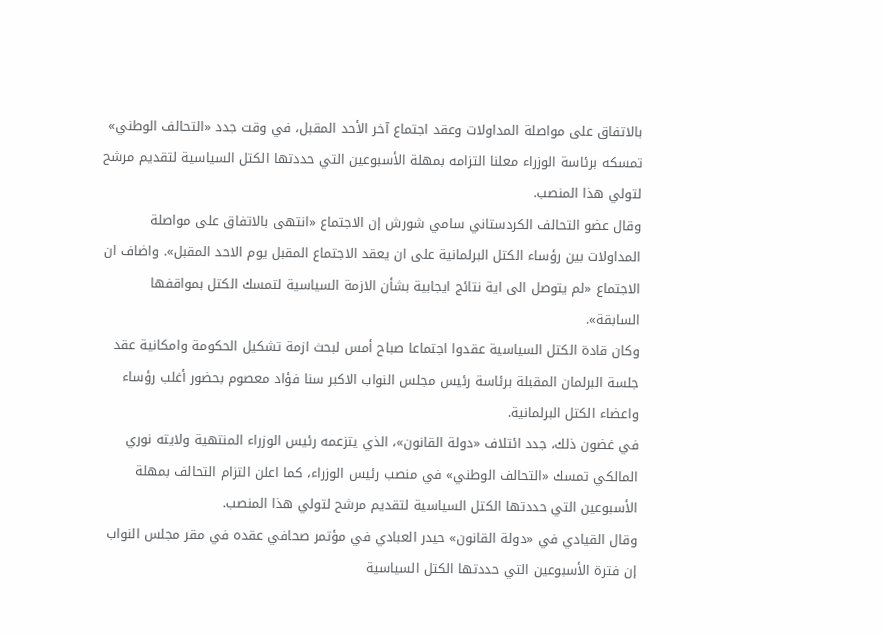بالاتفاق على مواصلة المداولات وعقد اجتماع آخر الأحد المقبل، في وقت جدد «التحالف الوطني» تمسكه برئاسة الوزراء معلنا التزامه بمهلة الأسبوعين التي حددتها الكتل السياسية لتقديم مرشح لتولي هذا المنصب.
وقال عضو التحالف الكردستاني سامي شورش إن الاجتماع «انتهى بالاتفاق على مواصلة المداولات بين رؤساء الكتل البرلمانية على ان يعقد الاجتماع المقبل يوم الاحد المقبل». واضاف ان الاجتماع «لم يتوصل الى اية نتائج ايجابية بشأن الازمة السياسية لتمسك الكتل بمواقفها السابقة».
وكان قادة الكتل السياسية عقدوا اجتماعا صباح أمس لبحث ازمة تشكيل الحكومة وامكانية عقد جلسة البرلمان المقبلة برئاسة رئيس مجلس النواب الاكبر سنا فؤاد معصوم بحضور أغلب رؤساء واعضاء الكتل البرلمانية.
في غضون ذلك، جدد ائتلاف «دولة القانون»، الذي يتزعمه رئيس الوزراء المنتهية ولايته نوري المالكي تمسك «التحالف الوطني» في منصب رئيس الوزراء، كما اعلن التزام التحالف بمهلة الأسبوعين التي حددتها الكتل السياسية لتقديم مرشح لتولي هذا المنصب.
وقال القيادي في «دولة القانون» حيدر العبادي في مؤتمر صحافي عقده في مقر مجلس النواب إن فترة الأسبوعين التي حددتها الكتل السياسية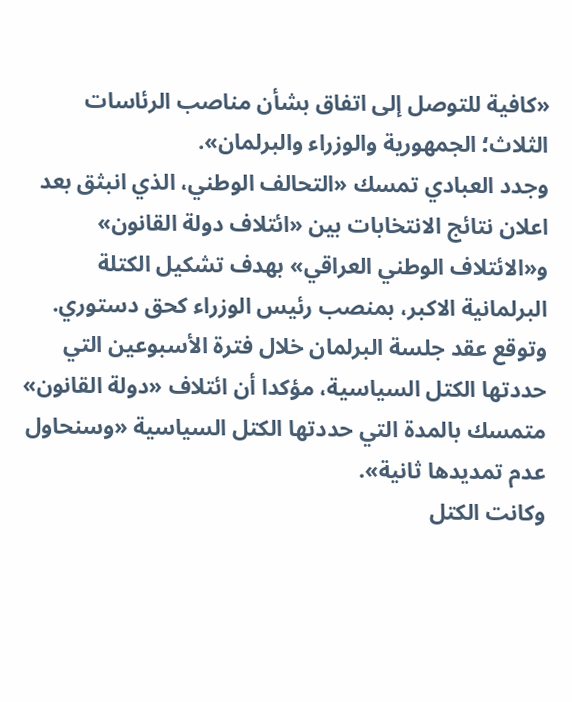«كافية للتوصل إلى اتفاق بشأن مناصب الرئاسات الثلاث؛ الجمهورية والوزراء والبرلمان».
وجدد العبادي تمسك «التحالف الوطني، الذي انبثق بعد اعلان نتائج الانتخابات بين «ائتلاف دولة القانون» و«الائتلاف الوطني العراقي» بهدف تشكيل الكتلة البرلمانية الاكبر، بمنصب رئيس الوزراء كحق دستوري.
وتوقع عقد جلسة البرلمان خلال فترة الأسبوعين التي حددتها الكتل السياسية، مؤكدا أن ائتلاف «دولة القانون» متمسك بالمدة التي حددتها الكتل السياسية «وسنحاول عدم تمديدها ثانية».
وكانت الكتل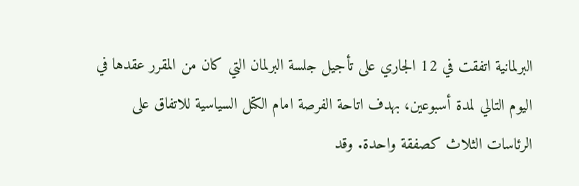البرلمانية اتفقت في 12 الجاري على تأجيل جلسة البرلمان التي كان من المقرر عقدها في اليوم التالي لمدة أسبوعين، بهدف اتاحة الفرصة امام الكتل السياسية للاتفاق على الرئاسات الثلاث كصفقة واحدة. وقد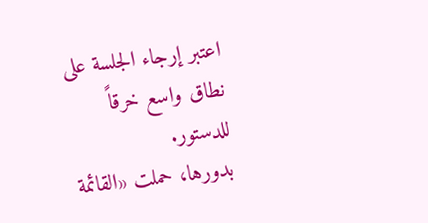اعتبر إرجاء الجلسة على نطاق واسع خرقاً للدستور.
بدورها، حملت «القائمة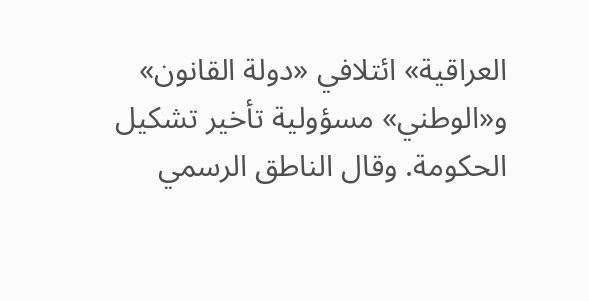العراقية» ائتلافي «دولة القانون» و«الوطني» مسؤولية تأخير تشكيل الحكومة. وقال الناطق الرسمي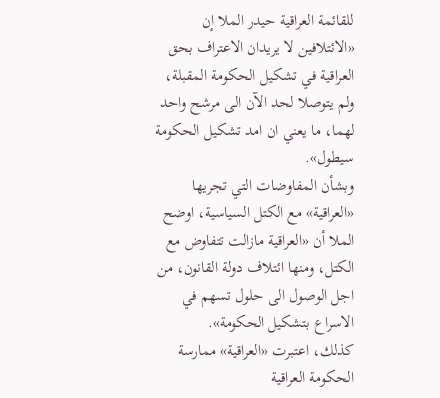للقائمة العراقية حيدر الملا إن «الائتلافين لا يريدان الاعتراف بحق العراقية في تشكيل الحكومة المقبلة، ولم يتوصلا لحد الآن الى مرشح واحد لهما، ما يعني ان امد تشكيل الحكومة سيطول».
وبشأن المفاوضات التي تجريها «العراقية» مع الكتل السياسية، اوضح الملا أن «العراقية مازالت تتفاوض مع الكتل، ومنها ائتلاف دولة القانون، من اجل الوصول الى حلول تسهم في الاسراع بتشكيل الحكومة».
كذلك، اعتبرت «العراقية» ممارسة الحكومة العراقية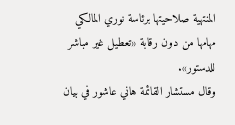المنتهية صلاحيتها برئاسة نوري المالكي مهامها من دون رقابة «تعطيل غير مباشر للدستور».
وقال مستشار القائمة هاني عاشور في بيان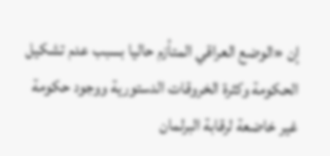إن «الوضع العراقي المتأزم حاليا بسبب عدم تشكيل الحكومة وكثرة الخروقات الدستورية ووجود حكومة غير خاضعة لرقابة البرلمان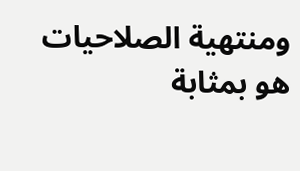ومنتهية الصلاحيات هو بمثابة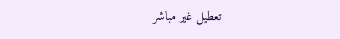تعطيل غير مباشر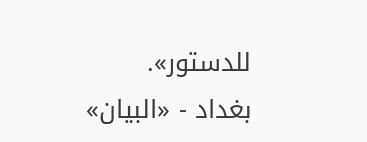للدستور».
بغداد - «البيان»